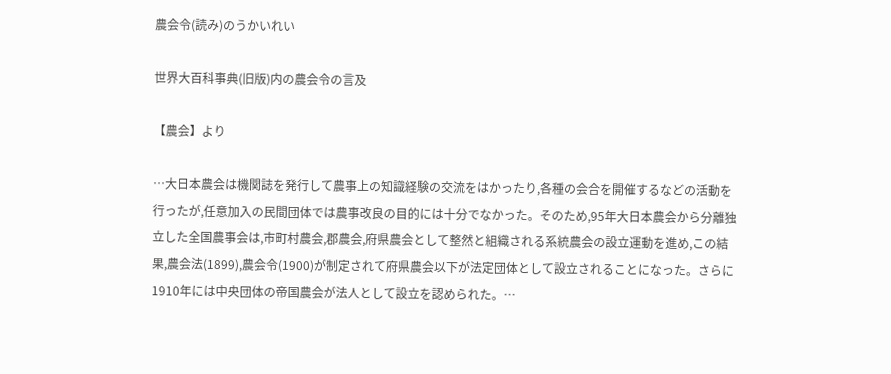農会令(読み)のうかいれい

世界大百科事典(旧版)内の農会令の言及

【農会】より

…大日本農会は機関誌を発行して農事上の知識経験の交流をはかったり,各種の会合を開催するなどの活動を行ったが,任意加入の民間団体では農事改良の目的には十分でなかった。そのため,95年大日本農会から分離独立した全国農事会は,市町村農会,郡農会,府県農会として整然と組織される系統農会の設立運動を進め,この結果,農会法(1899),農会令(1900)が制定されて府県農会以下が法定団体として設立されることになった。さらに1910年には中央団体の帝国農会が法人として設立を認められた。…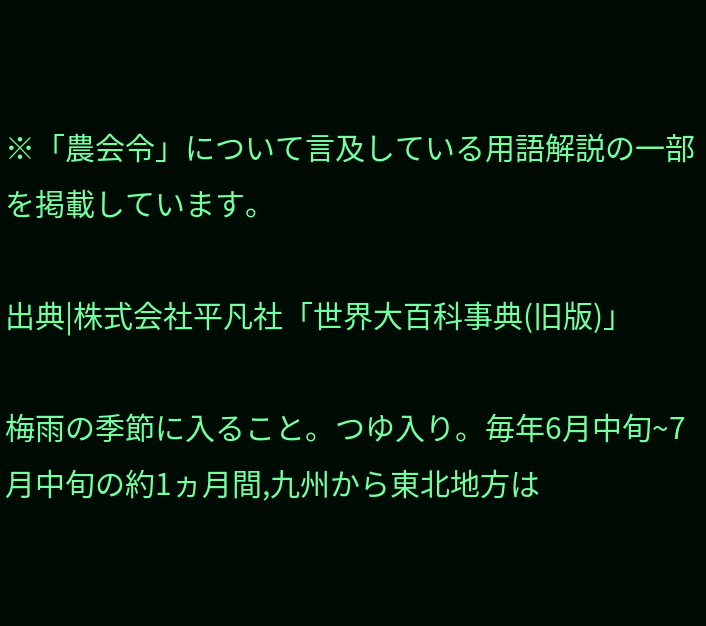※「農会令」について言及している用語解説の一部を掲載しています。

出典|株式会社平凡社「世界大百科事典(旧版)」

梅雨の季節に入ること。つゆ入り。毎年6月中旬~7月中旬の約1ヵ月間,九州から東北地方は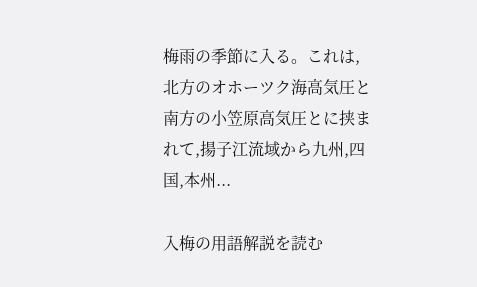梅雨の季節に入る。これは,北方のオホーツク海高気圧と南方の小笠原高気圧とに挟まれて,揚子江流域から九州,四国,本州...

入梅の用語解説を読む